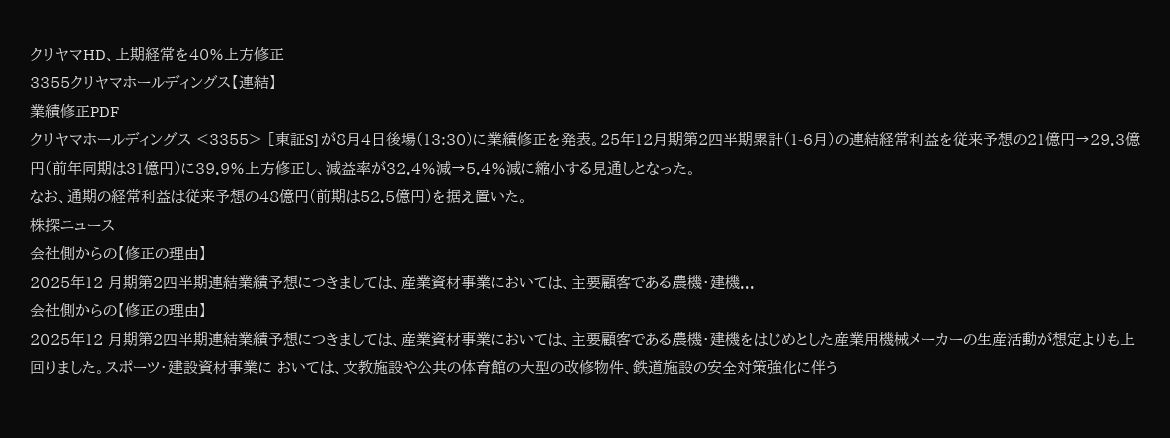クリヤマHD、上期経常を40%上方修正
3355クリヤマホールディングス【連結】
業績修正PDF
クリヤマホールディングス <3355> [東証S] が8月4日後場(13:30)に業績修正を発表。25年12月期第2四半期累計(1-6月)の連結経常利益を従来予想の21億円→29.3億円(前年同期は31億円)に39.9%上方修正し、減益率が32.4%減→5.4%減に縮小する見通しとなった。
なお、通期の経常利益は従来予想の48億円(前期は52.5億円)を据え置いた。
株探ニュース
会社側からの【修正の理由】
2025年12 月期第2四半期連結業績予想につきましては、産業資材事業においては、主要顧客である農機・建機...
会社側からの【修正の理由】
2025年12 月期第2四半期連結業績予想につきましては、産業資材事業においては、主要顧客である農機・建機をはじめとした産業用機械メーカーの生産活動が想定よりも上回りました。スポーツ・建設資材事業に おいては、文教施設や公共の体育館の大型の改修物件、鉄道施設の安全対策強化に伴う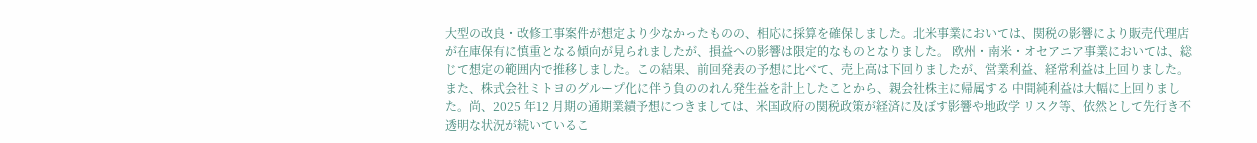大型の改良・改修工事案件が想定より少なかったものの、相応に採算を確保しました。北米事業においては、関税の影響により販売代理店が在庫保有に慎重となる傾向が見られましたが、損益への影響は限定的なものとなりました。 欧州・南米・オセアニア事業においては、総じて想定の範囲内で推移しました。この結果、前回発表の予想に比べて、売上高は下回りましたが、営業利益、経常利益は上回りました。 また、株式会社ミトヨのグループ化に伴う負ののれん発生益を計上したことから、親会社株主に帰属する 中間純利益は大幅に上回りました。尚、2025 年12 月期の通期業績予想につきましては、米国政府の関税政策が経済に及ぼす影響や地政学 リスク等、依然として先行き不透明な状況が続いているこ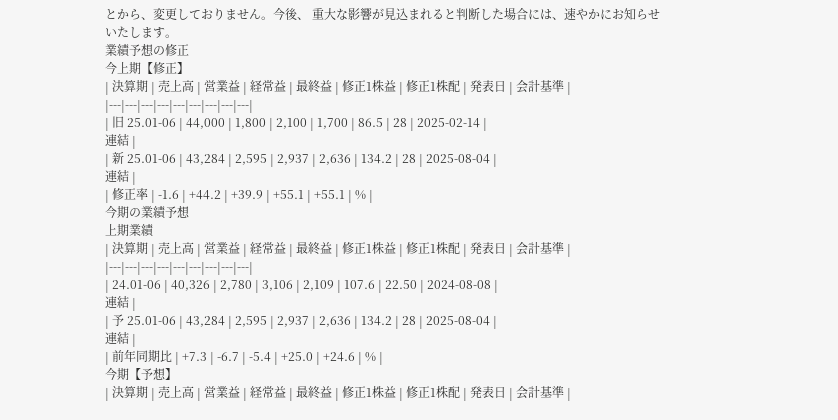とから、変更しておりません。今後、 重大な影響が見込まれると判断した場合には、速やかにお知らせいたします。
業績予想の修正
今上期【修正】
| 決算期 | 売上高 | 営業益 | 経常益 | 最終益 | 修正1株益 | 修正1株配 | 発表日 | 会計基準 |
|---|---|---|---|---|---|---|---|---|
| 旧 25.01-06 | 44,000 | 1,800 | 2,100 | 1,700 | 86.5 | 28 | 2025-02-14 |
連結 |
| 新 25.01-06 | 43,284 | 2,595 | 2,937 | 2,636 | 134.2 | 28 | 2025-08-04 |
連結 |
| 修正率 | -1.6 | +44.2 | +39.9 | +55.1 | +55.1 | % |
今期の業績予想
上期業績
| 決算期 | 売上高 | 営業益 | 経常益 | 最終益 | 修正1株益 | 修正1株配 | 発表日 | 会計基準 |
|---|---|---|---|---|---|---|---|---|
| 24.01-06 | 40,326 | 2,780 | 3,106 | 2,109 | 107.6 | 22.50 | 2024-08-08 |
連結 |
| 予 25.01-06 | 43,284 | 2,595 | 2,937 | 2,636 | 134.2 | 28 | 2025-08-04 |
連結 |
| 前年同期比 | +7.3 | -6.7 | -5.4 | +25.0 | +24.6 | % |
今期【予想】
| 決算期 | 売上高 | 営業益 | 経常益 | 最終益 | 修正1株益 | 修正1株配 | 発表日 | 会計基準 |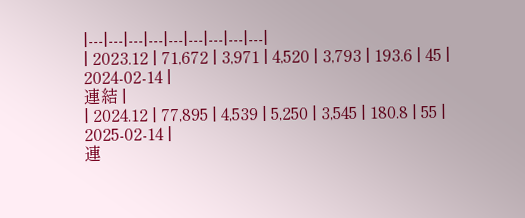|---|---|---|---|---|---|---|---|---|
| 2023.12 | 71,672 | 3,971 | 4,520 | 3,793 | 193.6 | 45 | 2024-02-14 |
連結 |
| 2024.12 | 77,895 | 4,539 | 5,250 | 3,545 | 180.8 | 55 | 2025-02-14 |
連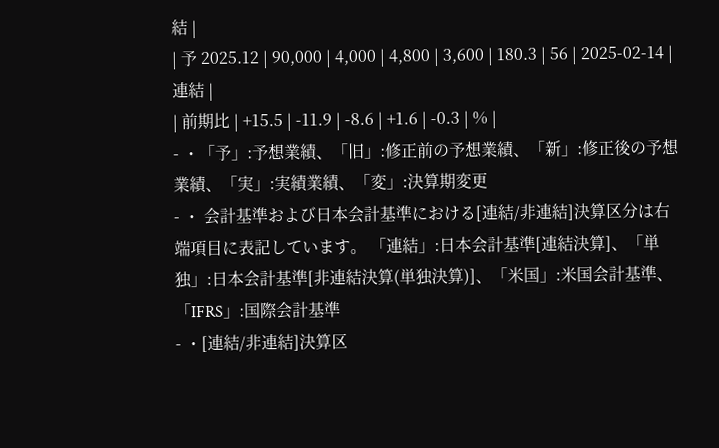結 |
| 予 2025.12 | 90,000 | 4,000 | 4,800 | 3,600 | 180.3 | 56 | 2025-02-14 |
連結 |
| 前期比 | +15.5 | -11.9 | -8.6 | +1.6 | -0.3 | % |
- ・「予」:予想業績、「旧」:修正前の予想業績、「新」:修正後の予想業績、「実」:実績業績、「変」:決算期変更
- ・ 会計基準および日本会計基準における[連結/非連結]決算区分は右端項目に表記しています。 「連結」:日本会計基準[連結決算]、「単独」:日本会計基準[非連結決算(単独決算)]、「米国」:米国会計基準、「IFRS」:国際会計基準
- ・[連結/非連結]決算区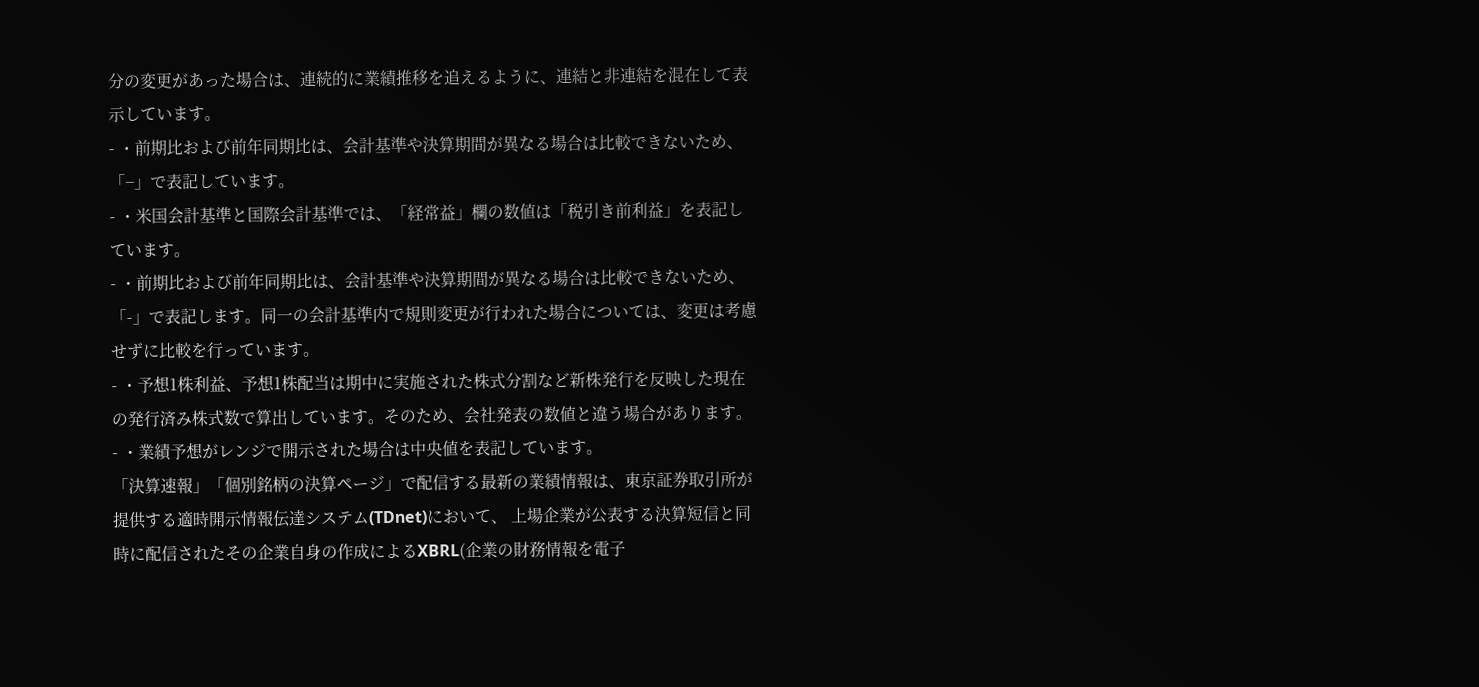分の変更があった場合は、連続的に業績推移を追えるように、連結と非連結を混在して表示しています。
- ・前期比および前年同期比は、会計基準や決算期間が異なる場合は比較できないため、「−」で表記しています。
- ・米国会計基準と国際会計基準では、「経常益」欄の数値は「税引き前利益」を表記しています。
- ・前期比および前年同期比は、会計基準や決算期間が異なる場合は比較できないため、「-」で表記します。同一の会計基準内で規則変更が行われた場合については、変更は考慮せずに比較を行っています。
- ・予想1株利益、予想1株配当は期中に実施された株式分割など新株発行を反映した現在の発行済み株式数で算出しています。そのため、会社発表の数値と違う場合があります。
- ・業績予想がレンジで開示された場合は中央値を表記しています。
「決算速報」「個別銘柄の決算ページ」で配信する最新の業績情報は、東京証券取引所が提供する適時開示情報伝達システム(TDnet)において、 上場企業が公表する決算短信と同時に配信されたその企業自身の作成によるXBRL(企業の財務情報を電子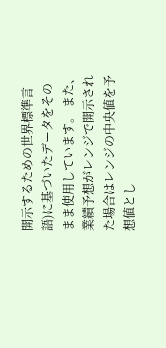開示するための世界標準言語)に基づいたデータをそのまま使用しています。 また、業績予想がレンジで開示された場合はレンジの中央値を予想値とし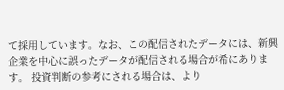て採用しています。なお、この配信されたデータには、新興企業を中心に誤ったデータが配信される場合が希にあります。 投資判断の参考にされる場合は、より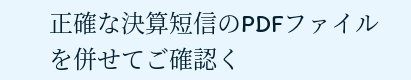正確な決算短信のPDFファイルを併せてご確認く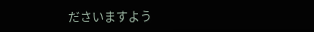ださいますよう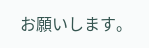お願いします。